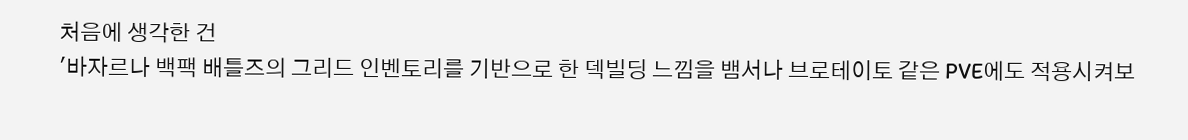처음에 생각한 건
'바자르나 백팩 배틀즈의 그리드 인벤토리를 기반으로 한 덱빌딩 느낌을 뱀서나 브로테이토 같은 PVE에도 적용시켜보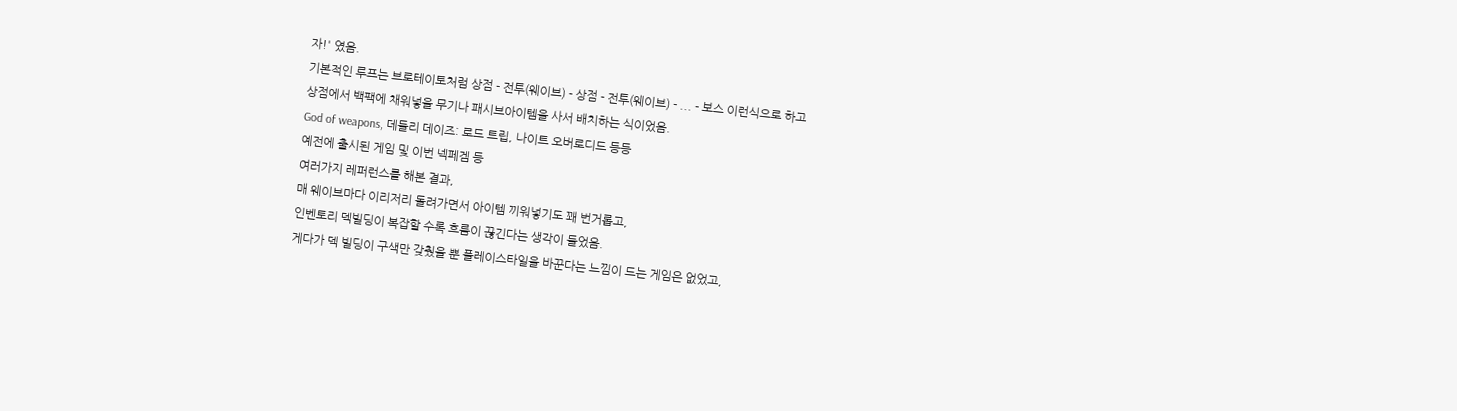자!' 였음.
기본적인 루프는 브로테이토처럼 상점 - 전투(웨이브) - 상점 - 전투(웨이브) - ... - 보스 이런식으로 하고
상점에서 백팩에 채워넣을 무기나 패시브아이템을 사서 배치하는 식이었음.
God of weapons, 데들리 데이즈: 로드 트립, 나이트 오버로디드 등등
예전에 출시된 게임 및 이번 넥페겜 등
여러가지 레퍼런스를 해본 결과,
매 웨이브마다 이리저리 돌려가면서 아이템 끼워넣기도 꽤 번거롭고,
인벤토리 덱빌딩이 복잡할 수록 흐름이 끊긴다는 생각이 들었음.
게다가 덱 빌딩이 구색만 갖췄을 뿐 플레이스타일을 바꾼다는 느낌이 드는 게임은 없었고,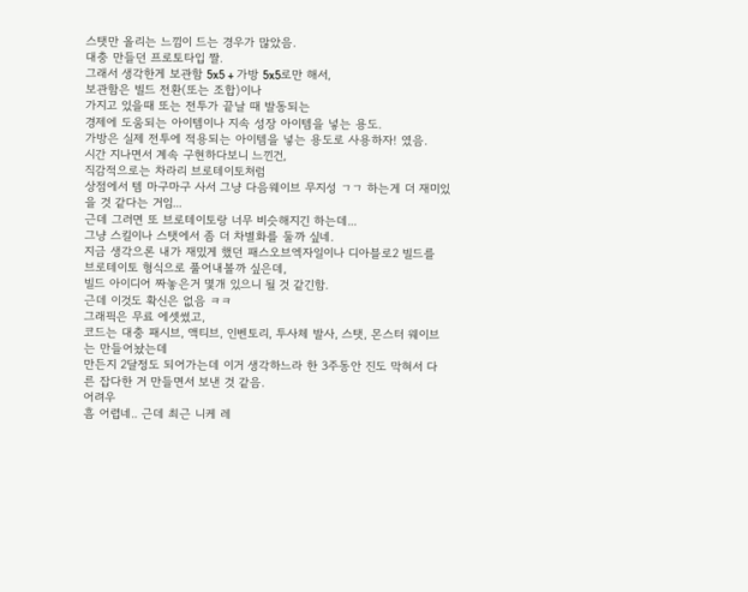스탯만 올리는 느낌이 드는 경우가 많았음.
대충 만들던 프로토타입 짤.
그래서 생각한게 보관함 5x5 + 가방 5x5로만 해서,
보관함은 빌드 전환(또는 조합)이나
가지고 있을때 또는 전투가 끝날 때 발동되는
경제에 도움되는 아이템이나 지속 성장 아이템을 넣는 용도.
가방은 실제 전투에 적용되는 아이템을 넣는 용도로 사용하자! 였음.
시간 지나면서 계속 구현하다보니 느낀건,
직감적으로는 차라리 브로테이토처럼
상점에서 템 마구마구 사서 그냥 다음웨이브 무지성 ㄱㄱ 하는게 더 재미있을 것 같다는 거임...
근데 그러면 또 브로테이토랑 너무 비슷해지긴 하는데...
그냥 스킬이나 스탯에서 좀 더 차별화를 둘까 싶네.
지금 생각으론 내가 재밌게 했던 패스오브엑자일이나 디아블로2 빌드를 브로테이토 형식으로 풀어내볼까 싶은데,
빌드 아이디어 짜놓은거 몇개 있으니 될 것 같긴함.
근데 이것도 확신은 없음 ㅋㅋ
그래픽은 무료 에셋썼고,
코드는 대충 패시브, 액티브, 인벤토리, 투사체 발사, 스탯, 몬스터 웨이브는 만들어놨는데
만든지 2달정도 되어가는데 이거 생각하느라 한 3주동안 진도 막혀서 다른 잡다한 거 만들면서 보낸 것 같음.
어려우
흠 어렵네.. 근데 최근 니케 레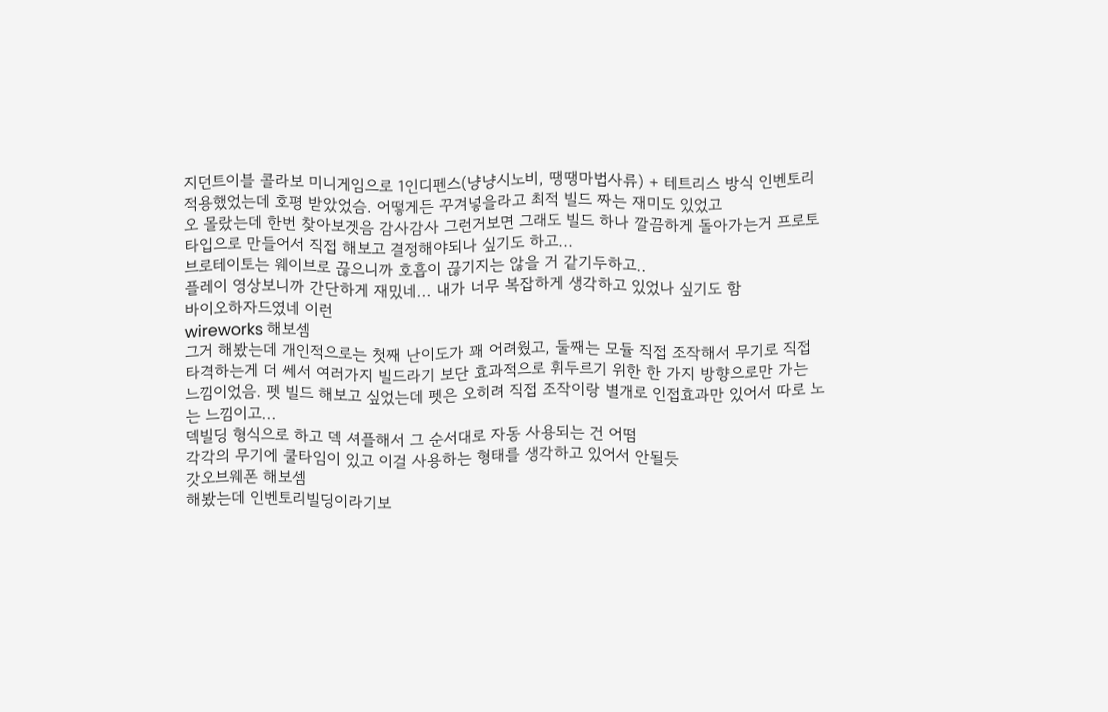지던트이블 콜라보 미니게임으로 1인디펜스(냥냥시노비, 땡땡마법사류) + 테트리스 방식 인벤토리 적용했었는데 호평 받았었슴. 어떻게든 꾸겨넣을라고 최적 빌드 짜는 재미도 있었고
오 몰랐는데 한번 찾아보겟음 감사감사 그런거보면 그래도 빌드 하나 깔끔하게 돌아가는거 프로토타입으로 만들어서 직접 해보고 결정해야되나 싶기도 하고...
브로테이토는 웨이브로 끊으니까 호흡이 끊기지는 않을 거 같기두하고..
플레이 영상보니까 간단하게 재밌네... 내가 너무 복잡하게 생각하고 있었나 싶기도 함
바이오하자드였네 이런
wireworks 해보셈
그거 해봤는데 개인적으로는 첫째 난이도가 꽤 어려웠고, 둘째는 모듈 직접 조작해서 무기로 직접 타격하는게 더 쎄서 여러가지 빌드라기 보단 효과적으로 휘두르기 위한 한 가지 방향으로만 가는 느낌이었음. 펫 빌드 해보고 싶었는데 펫은 오히려 직접 조작이랑 별개로 인접효과만 있어서 따로 노는 느낌이고...
덱빌딩 형식으로 하고 덱 셔플해서 그 순서대로 자동 사용되는 건 어떰
각각의 무기에 쿨타임이 있고 이걸 사용하는 형태를 생각하고 있어서 안될듯
갓오브웨폰 해보셈
해봤는데 인벤토리빌딩이라기보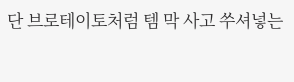단 브로테이토처럼 템 막 사고 쑤셔넣는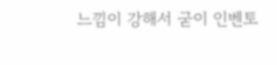느낌이 강해서 굳이 인벤토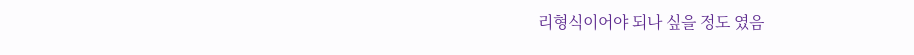리형식이어야 되나 싶을 정도 였음